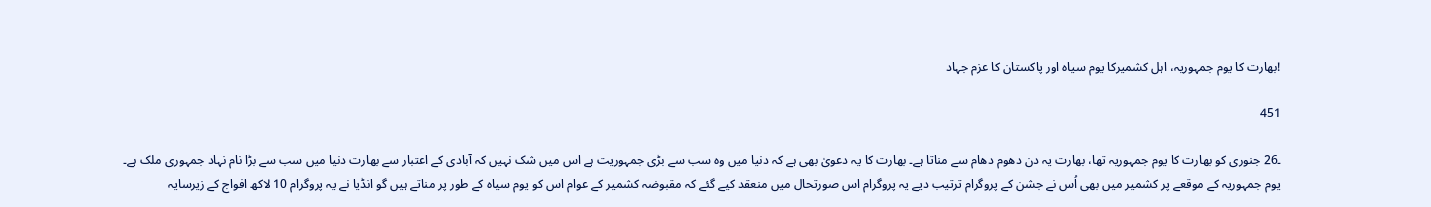!بھارت کا یوم جمہوریہ، اہل کشمیرکا یوم سیاہ اور پاکستان کا عزم جہاد

451

۔26 جنوری کو بھارت کا یوم جمہوریہ تھا، بھارت یہ دن دھوم دھام سے مناتا ہے۔ بھارت کا یہ دعویٰ بھی ہے کہ دنیا میں وہ سب سے بڑی جمہوریت ہے اس میں شک نہیں کہ آبادی کے اعتبار سے بھارت دنیا میں سب سے بڑا نام نہاد جمہوری ملک ہے۔ یوم جمہوریہ کے موقعے پر کشمیر میں بھی اُس نے جشن کے پروگرام ترتیب دیے یہ پروگرام اس صورتحال میں منعقد کیے گئے کہ مقبوضہ کشمیر کے عوام اس کو یوم سیاہ کے طور پر مناتے ہیں گو انڈیا نے یہ پروگرام 10 لاکھ افواج کے زیرسایہ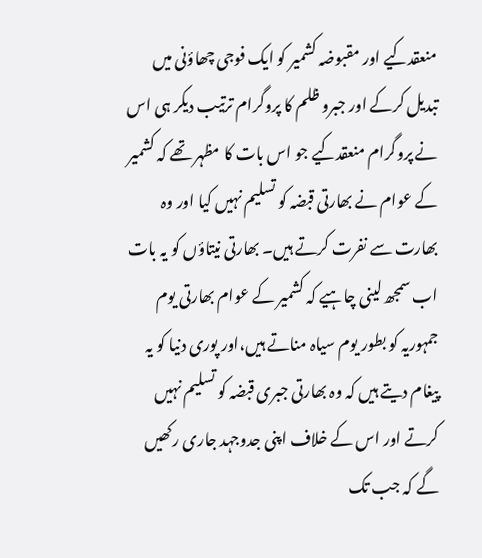منعقدکیے اور مقبوضہ کشمیر کو ایک فوجی چھاؤنی میں تبدیل کرکے اور جبرو ظلم کا پروگرام ترتیب دیکر ہی اس نے پروگرام منعقدکیے جو اس بات کا مظہر تھے کہ کشمیر کے عوام نے بھارتی قبضہ کو تسلیم نہیں کیا اور وہ بھارت سے نفرت کرتے ہیں۔ بھارتی نیتاؤں کو یہ بات اب سمجھ لینی چاہیے کہ کشمیر کے عوام بھارتی یوم جمہوریہ کو بطور یوم سیاہ مناتے ہیں،اور پوری دنیا کو یہ پیغام دیتے ہیں کہ وہ بھارتی جبری قبضہ کو تسلیم نہیں کرتے اور اس کے خلاف اپنی جدوجہد جاری رکھیں گے کہ جب تک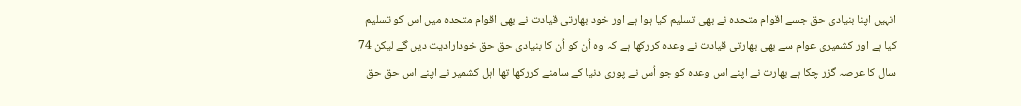انہیں اپنا بنیادی حق جسے اقوام متحدہ نے بھی تسلیم کیا ہوا ہے اور خود بھارتی قیادت نے بھی اقوام متحدہ میں اس کو تسلیم کیا ہے اور کشمیری عوام سے بھی بھارتی قیادت نے وعدہ کررکھا ہے کہ وہ اُن کو اُن کا بنیادی حق حق خودارادیت دیں گے لیکن 74 سال کا عرصہ گزر چکا ہے بھارت نے اپنے اس وعدہ کو جو اُس نے پوری دنیا کے سامنے کررکھا تھا اہل کشمیر نے اپنے اس حق حق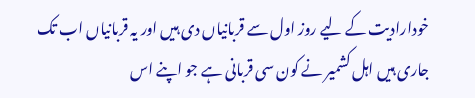خودارادیت کے لیے روز اول سے قربانیاں دی ہیں اور یہ قربانیاں اب تک جاری ہیں اہل کشمیر نے کون سی قربانی ہے جو اپنے اس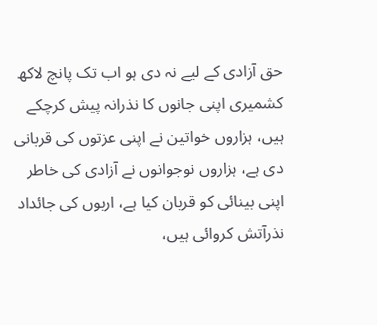حق آزادی کے لیے نہ دی ہو اب تک پانچ لاکھ کشمیری اپنی جانوں کا نذرانہ پیش کرچکے ہیں، ہزاروں خواتین نے اپنی عزتوں کی قربانی دی ہے، ہزاروں نوجوانوں نے آزادی کی خاطر اپنی بینائی کو قربان کیا ہے، اربوں کی جائداد نذرآتش کروائی ہیں،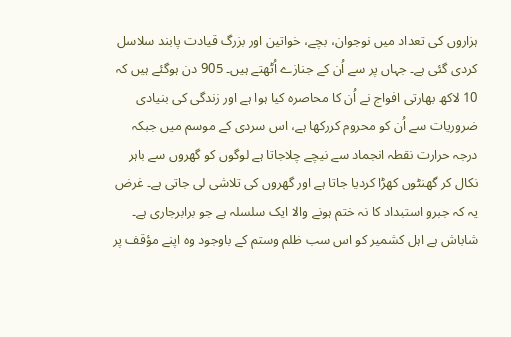ہزاروں کی تعداد میں نوجوان، بچے، خواتین اور بزرگ قیادت پابند سلاسل کردی گئی ہے۔ جہاں پر سے اُن کے جنازے اُٹھتے ہیں۔ 905 دن ہوگئے ہیں کہ 10 لاکھ بھارتی افواج نے اُن کا محاصرہ کیا ہوا ہے اور زندگی کی بنیادی ضروریات سے اُن کو محروم کررکھا ہے، اس سردی کے موسم میں جبکہ درجہ حرارت نقطہ انجماد سے نیچے چلاجاتا ہے لوگوں کو گھروں سے باہر نکال کر گھنٹوں کھڑا کردیا جاتا ہے اور گھروں کی تلاشی لی جاتی ہے۔ غرض یہ کہ جبرو استبداد کا نہ ختم ہونے والا ایک سلسلہ ہے جو برابرجاری ہے۔ شاباش ہے اہل کشمیر کو اس سب ظلم وستم کے باوجود وہ اپنے مؤقف پر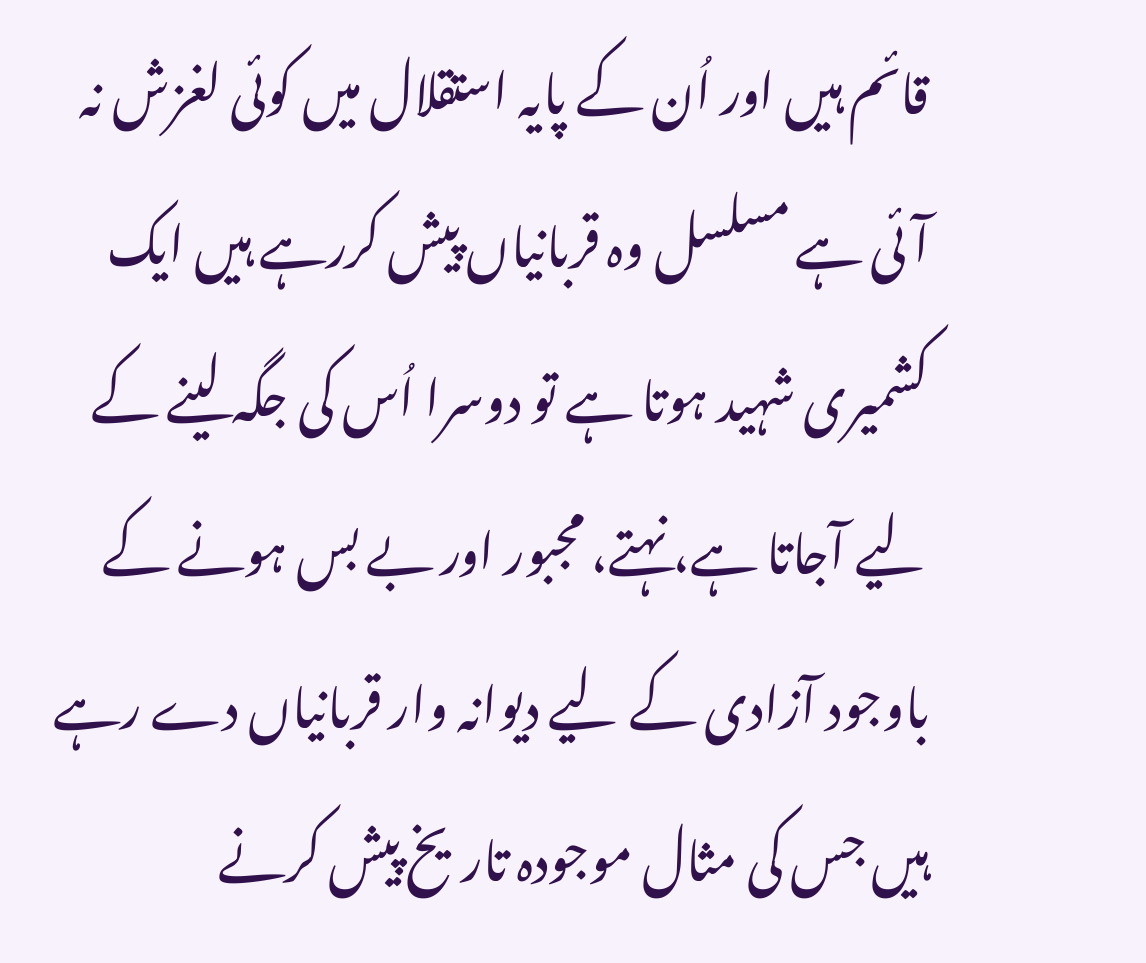قائم ہیں اور اُن کے پایہ استقلال میں کوئی لغزش نہ آئی ہے مسلسل وہ قربانیاں پیش کررہے ہیں ایک کشمیری شہید ہوتا ہے تو دوسرا اُس کی جگہ لینے کے لیے آجاتا ہے، نہتے، مجبور اور بے بس ہونے کے باوجود آزادی کے لیے دیوانہ وار قربانیاں دے رہے ہیں جس کی مثال موجودہ تاریخ پیش کرنے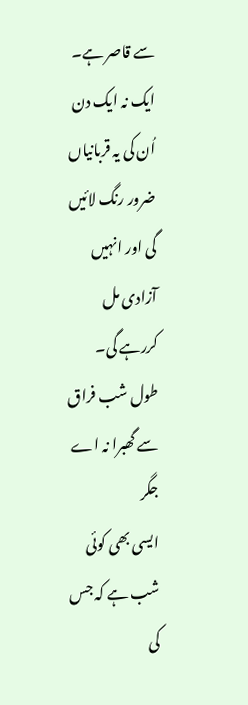سے قاصر ہے۔ ایک نہ ایک دن اُن کی یہ قربانیاں ضرور رنگ لائیں گی اور انہیں آزادی مل کررہے گی۔
طول شب فراق سے گھبرا نہ اے جگر
ایسی بھی کوئی شب ہے کہ جس کی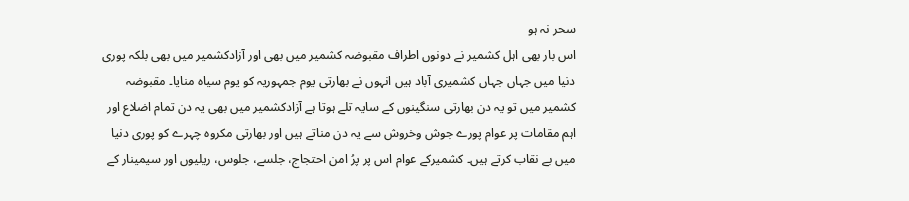سحر نہ ہو
اس بار بھی اہل کشمیر نے دونوں اطراف مقبوضہ کشمیر میں بھی اور آزادکشمیر میں بھی بلکہ پوری دنیا میں جہاں جہاں کشمیری آباد ہیں انہوں نے بھارتی یوم جمہوریہ کو یوم سیاہ منایا۔ مقبوضہ کشمیر میں تو یہ دن بھارتی سنگینوں کے سایہ تلے ہوتا ہے آزادکشمیر میں بھی یہ دن تمام اضلاع اور اہم مقامات پر عوام پورے جوش وخروش سے یہ دن مناتے ہیں اور بھارتی مکروہ چہرے کو پوری دنیا میں بے نقاب کرتے ہیں۔ کشمیرکے عوام اس پر پرُ امن احتجاج، جلسے، جلوس، ریلیوں اور سیمینار کے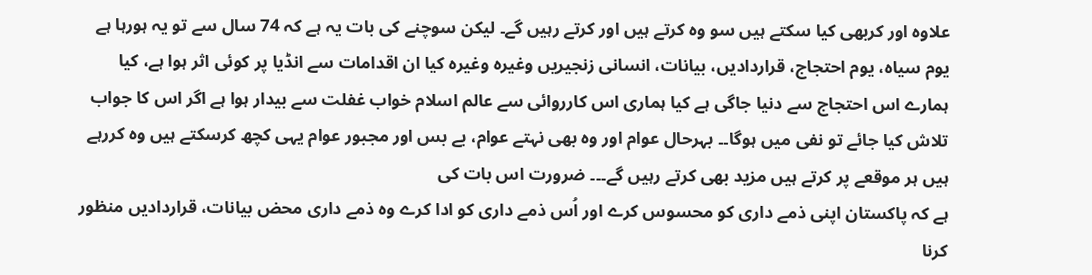علاوہ اور کربھی کیا سکتے ہیں سو وہ کرتے ہیں اور کرتے رہیں گے۔ لیکن سوچنے کی بات یہ ہے کہ 74 سال سے تو یہ ہورہا ہے یوم سیاہ، یوم احتجاج، قراردادیں، بیانات، انسانی زنجیریں وغیرہ وغیرہ کیا ان اقدامات سے انڈیا پر کوئی اثر ہوا ہے، کیا ہمارے اس احتجاج سے دنیا جاگی ہے کیا ہماری اس کارروائی سے عالم اسلام خواب غفلت سے بیدار ہوا ہے اگر اس کا جواب تلاش کیا جائے تو نفی میں ہوگا۔۔ بہرحال عوام اور وہ بھی نہتے عوام، بے بس اور مجبور عوام یہی کچھ کرسکتے ہیں وہ کررہے ہیں ہر موقعے پر کرتے ہیں مزید بھی کرتے رہیں گے۔۔۔ ضرورت اس بات کی
ہے کہ پاکستان اپنی ذمے داری کو محسوس کرے اور اُس ذمے داری کو ادا کرے وہ ذمے داری محض بیانات، قراردادیں منظور کرنا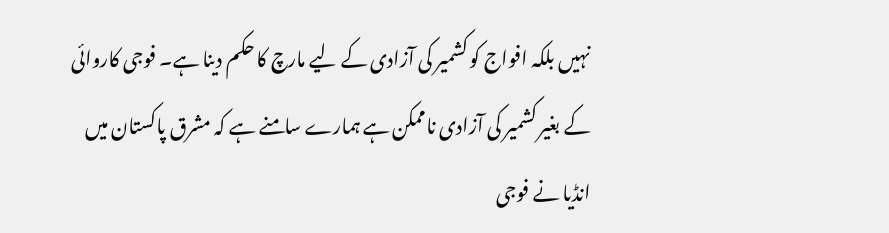نہیں بلکہ افواج کو کشمیر کی آزادی کے لیے مارچ کا حکم دینا ہے۔ فوجی کاروائی کے بغیر کشمیر کی آزادی ناممکن ہے ہمارے سامنے ہے کہ مشرق پاکستان میں انڈیا نے فوجی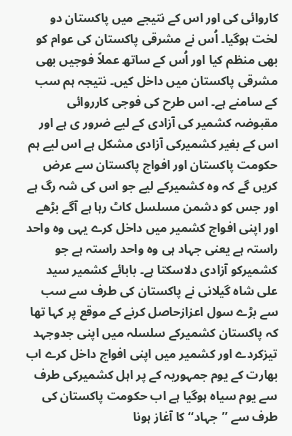کاروائی کی اور اس کے نتیجے میں پاکستان دو لخت ہوگیا۔ اُس نے مشرقی پاکستان کی عوام کو بھی منظم کیا اور اُس کے ساتھ عملاً فوجیں بھی مشرقی پاکستان میں داخل کیں۔ نتیجہ ہم سب کے سامنے ہے۔ اس طرح کی فوجی کارروائی مقبوضہ کشمیر کی آزادی کے لیے ضرور ی ہے اور اس کے بغیر کشمیرکی آزادی مشکل ہے اس لیے ہم حکومت پاکستان اور افواج پاکستان سے عرض کریں گے کہ وہ کشمیرکے لیے جو اس کی شہ رگ ہے اور جس کو دشمن مسلسل کاٹ رہا ہے آگے بڑھے اور اپنی افواج کشمیر میں داخل کرے یہی وہ واحد راستہ ہے یعنی جہاد ہی وہ واحد راستہ ہے جو کشمیرکو آزادی دلاسکتا ہے۔ بابائے کشمیر سید علی شاہ گیلانی نے پاکستان کی طرف سے سب سے بڑے سول اعزازحاصل کرنے کے موقع پر کہا تھا کہ پاکستان کشمیرکے سلسلہ میں اپنی جدوجہد تیزکردے اور کشمیر میں اپنی افواج داخل کرے اب بھارت کے یوم جمہوریہ کے پر اہل کشمیرکی طرف سے یوم سیاہ ہوگیا ہے اب حکومت پاکستان کی طرف سے ’’جہاد‘‘ کا آغاز ہونا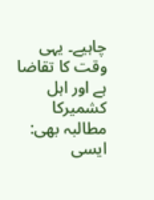چاہیے۔ یہی وقت کا تقاضا ہے اور اہل کشمیرکا مطالبہ بھی:
ایسی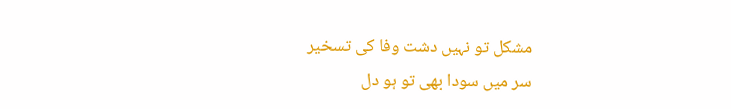مشکل تو نہیں دشت وفا کی تسخیر
سر میں سودا بھی تو ہو دل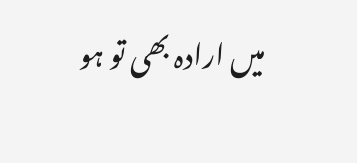میں ارادہ بھی تو ہو